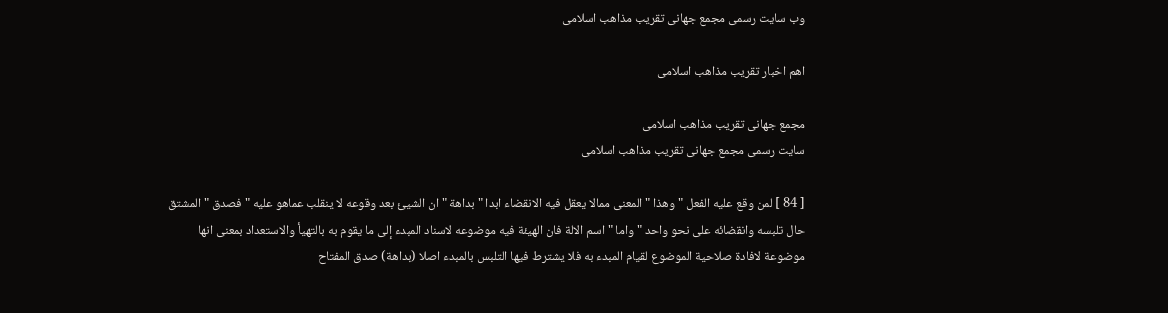وب سایت رسمی مجمع جهانى تقريب مذاهب اسلامى

اهم اخبار تقریب مذاهب اسلامی

مجمع جهانى تقريب مذاهب اسلامى
سایت رسمی مجمع جهانى تقريب مذاهب اسلامى

[ 84 ] لمن وقع عليه الفعل " وهذا " المعنى ممالا يعقل فيه الانقضاء ابدا " بداهة " ان الشيئ بعد وقوعه لا ينقلب عماهو عليه " فصدق " المشتق حال تلبسه وانقضائه على نحو واحد " واما " اسم الالة فان الهيئة فيه موضوعه لاسناد المبدء إلى ما يقوم به بالتهيأ والاستعداد بمعنى انها موضوعة لافادة صلاحية الموضوع لقيام المبدء به فلا يشترط فيها التلبس بالمبدء اصلا (بداهة) صدق المفتاح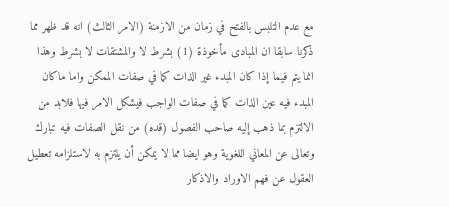مع عدم التلبس بالفتح في زمان من الازمنة (الامر الثالث) انه قد ظهر مما ذكرنا سابقا ان المبادى مأخوذة (1) بشرط لا والمشتقات لا بشرط وهذا انما يتم فيما إذا كان المبدء غير الذات كما في صفات الممكن واما ماكان المبدء فيه عين الذات كما في صفات الواجب فيشكل الامر فيها فلابد من الالتزم بما ذهب إليه صاحب الفصول (قده) من نقل الصفات فيه تبارك وتعالى عن المعاني اللغوية وهو ايضا مما لا يمكن أن يلتزم به لاستلزامه تعطيل العقول عن فهم الاوراد والاذكار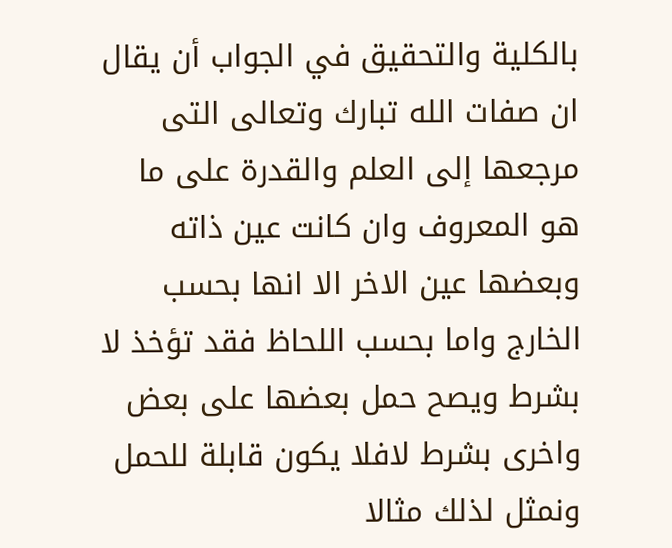بالكلية والتحقيق في الجواب أن يقال ان صفات الله تبارك وتعالى التى مرجعها إلى العلم والقدرة على ما هو المعروف وان كانت عين ذاته وبعضها عين الاخر الا انها بحسب الخارج واما بحسب اللحاظ فقد تؤخذ لا بشرط ويصح حمل بعضها على بعض واخرى بشرط لافلا يكون قابلة للحمل ونمثل لذلك مثالا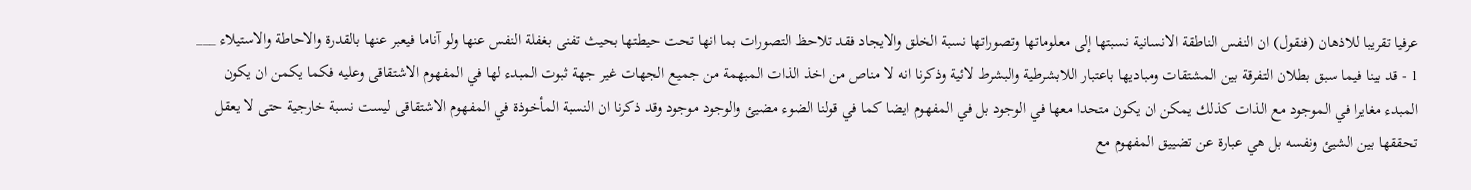عرفيا تقريبا للاذهان (فنقول) ان النفس الناطقة الانسانية نسبتها إلى معلوماتها وتصوراتها نسبة الخلق والايجاد فقد تلاحظ التصورات بما انها تحت حيطتها بحيث تفنى بغفلة النفس عنها ولو آناما فيعبر عنها بالقدرة والاحاطة والاستيلاء ___ 1 - قد بينا فيما سبق بطلان التفرقة بين المشتقات ومباديها باعتبار اللابشرطية والبشرط لائية وذكرنا انه لا مناص من اخذ الذات المبهمة من جميع الجهات غير جهة ثبوت المبدء لها في المفهوم الاشتقاقى وعليه فكما يكمن ان يكون المبدء مغايرا في الموجود مع الذات كذلك يمكن ان يكون متحدا معها في الوجود بل في المفهوم ايضا كما في قولنا الضوء مضيئ والوجود موجود وقد ذكرنا ان النسبة المأخوذة في المفهوم الاشتقاقى ليست نسبة خارجية حتى لا يعقل تحققها بين الشيئ ونفسه بل هي عبارة عن تضييق المفهوم مع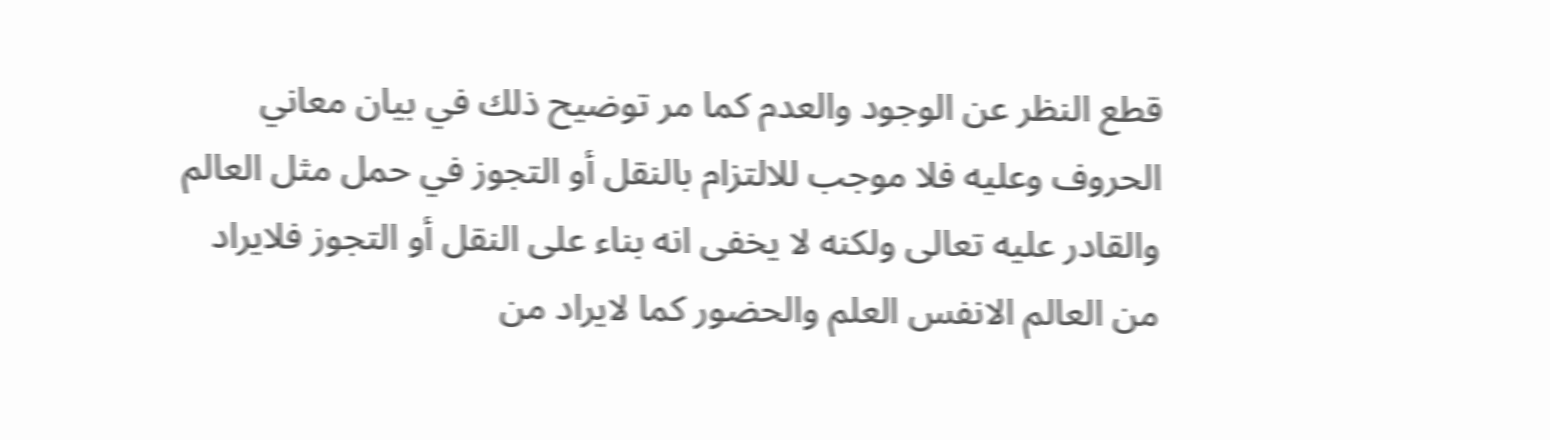قطع النظر عن الوجود والعدم كما مر توضيح ذلك في بيان معاني الحروف وعليه فلا موجب للالتزام بالنقل أو التجوز في حمل مثل العالم والقادر عليه تعالى ولكنه لا يخفى انه بناء على النقل أو التجوز فلايراد من العالم الانفس العلم والحضور كما لايراد من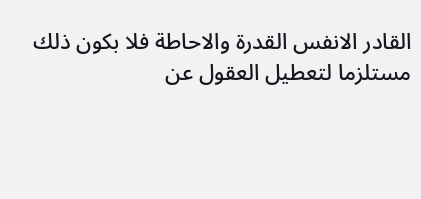القادر الانفس القدرة والاحاطة فلا بكون ذلك مستلزما لتعطيل العقول عن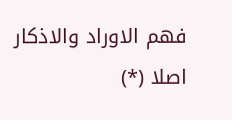فهم الاوراد والاذكار اصلا (*)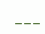___